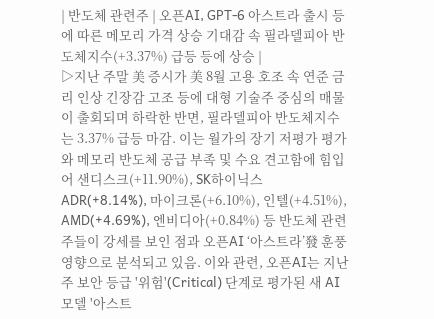| 반도체 관련주 | 오픈AI, GPT-6 아스트라 출시 등에 따른 메모리 가격 상승 기대감 속 필라델피아 반도체지수(+3.37%) 급등 등에 상승 |
▷지난 주말 美 증시가 美 8월 고용 호조 속 연준 금리 인상 긴장감 고조 등에 대형 기술주 중심의 매물이 출회되며 하락한 반면, 필라델피아 반도체지수는 3.37% 급등 마감. 이는 월가의 장기 저평가 평가와 메모리 반도체 공급 부족 및 수요 견고함에 힘입어 샌디스크(+11.90%), SK하이닉스 ADR(+8.14%), 마이크론(+6.10%), 인텔(+4.51%), AMD(+4.69%), 엔비디아(+0.84%) 등 반도체 관련주들이 강세를 보인 점과 오픈AI ‘아스트라’發 훈풍 영향으로 분석되고 있음. 이와 관련, 오픈AI는 지난주 보안 등급 '위험'(Critical) 단계로 평가된 새 AI 모델 '아스트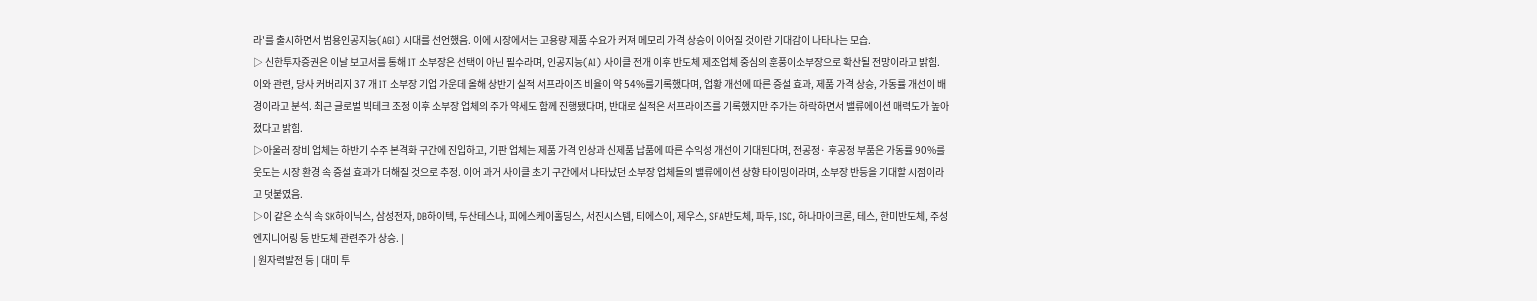라'를 출시하면서 범용인공지능(AGI) 시대를 선언했음. 이에 시장에서는 고용량 제품 수요가 커져 메모리 가격 상승이 이어질 것이란 기대감이 나타나는 모습.
▷ 신한투자증권은 이날 보고서를 통해 IT 소부장은 선택이 아닌 필수라며, 인공지능(AI) 사이클 전개 이후 반도체 제조업체 중심의 훈풍이소부장으로 확산될 전망이라고 밝힘. 이와 관련, 당사 커버리지 37 개 IT 소부장 기업 가운데 올해 상반기 실적 서프라이즈 비율이 약 54%를기록했다며, 업황 개선에 따른 증설 효과, 제품 가격 상승, 가동률 개선이 배경이라고 분석. 최근 글로벌 빅테크 조정 이후 소부장 업체의 주가 약세도 함께 진행됐다며, 반대로 실적은 서프라이즈를 기록했지만 주가는 하락하면서 밸류에이션 매력도가 높아졌다고 밝힘.
▷아울러 장비 업체는 하반기 수주 본격화 구간에 진입하고, 기판 업체는 제품 가격 인상과 신제품 납품에 따른 수익성 개선이 기대된다며, 전공정· 후공정 부품은 가동률 90%를 웃도는 시장 환경 속 증설 효과가 더해질 것으로 추정. 이어 과거 사이클 초기 구간에서 나타났던 소부장 업체들의 밸류에이션 상향 타이밍이라며, 소부장 반등을 기대할 시점이라고 덧붙였음.
▷이 같은 소식 속 SK하이닉스, 삼성전자, DB하이텍, 두산테스나, 피에스케이홀딩스, 서진시스템, 티에스이, 제우스, SFA반도체, 파두, ISC, 하나마이크론, 테스, 한미반도체, 주성엔지니어링 등 반도체 관련주가 상승. |
| 원자력발전 등 | 대미 투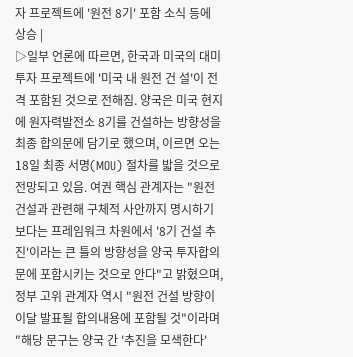자 프로젝트에 '원전 8기' 포함 소식 등에 상승 |
▷일부 언론에 따르면, 한국과 미국의 대미 투자 프로젝트에 '미국 내 원전 건 설'이 전격 포함된 것으로 전해짐. 양국은 미국 현지에 원자력발전소 8기를 건설하는 방향성을 최종 합의문에 담기로 했으며, 이르면 오는 18일 최종 서명(MOU) 절차를 밟을 것으로 전망되고 있음. 여권 핵심 관계자는 "원전 건설과 관련해 구체적 사안까지 명시하기보다는 프레임워크 차원에서 '8기 건설 추진'이라는 큰 틀의 방향성을 양국 투자합의문에 포함시키는 것으로 안다"고 밝혔으며, 정부 고위 관계자 역시 "원전 건설 방향이 이달 발표될 합의내용에 포함될 것"이라며 "해당 문구는 양국 간 '추진을 모색한다'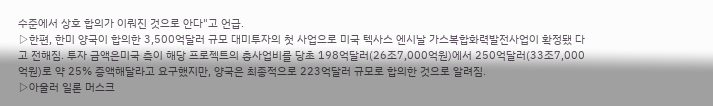수준에서 상호 합의가 이뤄진 것으로 안다"고 언급.
▷한편, 한미 양국이 합의한 3,500억달러 규모 대미투자의 첫 사업으로 미국 텍사스 엔시날 가스복합화력발전사업이 확정됐 다고 전해짐. 투자 금액은미국 측이 해당 프로젝트의 총사업비를 당초 198억달러(26조7,000억원)에서 250억달러(33조7,000억원)로 약 25% 증액해달라고 요구했지만, 양국은 최종적으로 223억달러 규모로 합의한 것으로 알려짐.
▷아울러 일론 머스크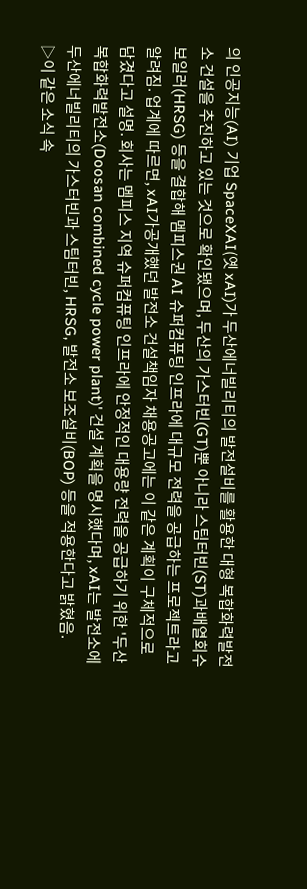의 인공지능(AI) 기업 SpaceXAI(옛 xAI)가 두산에너빌리티의 발전설비를 활용한 대형 복합화력발전소 건설을 추진하고 있는 것으로 확인됐으며, 두산의 가스터빈(GT)뿐 아니라 스팀터빈(ST)과배열회수보일러(HRSG) 등을 결합해 멤피스권 AI 슈퍼컴퓨팅 인프라에 대규모 전력을 공급하는 프로젝트라고 알려짐. 업계에 따르면, xAI가공개했던 발전소 건설책임자 채용공고에는 이 같은 계획이 구체적으로 담겼다고 설명. 회사는 멤피스 지역 슈퍼컴퓨팅 인프라에 안정적인 대용량 전력을 공급하기 위한 '두산 복합화력발전소(Doosan combined cycle power plant)' 건설 계획을 명시했다며, xAI는 발전소에 두산에너빌리티의 가스터빈과 스팀터빈, HRSG, 발전소 보조설비(BOP) 등을 적용한다고 밝혔음.
▷이 같은 소식 속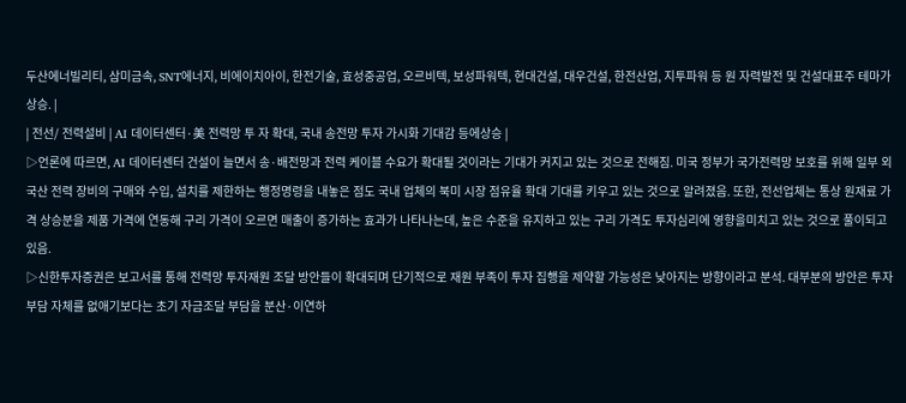두산에너빌리티, 삼미금속, SNT에너지, 비에이치아이, 한전기술, 효성중공업, 오르비텍, 보성파워텍, 현대건설, 대우건설, 한전산업, 지투파워 등 원 자력발전 및 건설대표주 테마가 상승. |
| 전선/ 전력설비 | AI 데이터센터·美 전력망 투 자 확대, 국내 송전망 투자 가시화 기대감 등에상승 |
▷언론에 따르면, AI 데이터센터 건설이 늘면서 송·배전망과 전력 케이블 수요가 확대될 것이라는 기대가 커지고 있는 것으로 전해짐. 미국 정부가 국가전력망 보호를 위해 일부 외국산 전력 장비의 구매와 수입, 설치를 제한하는 행정명령을 내놓은 점도 국내 업체의 북미 시장 점유율 확대 기대를 키우고 있는 것으로 알려졌음. 또한, 전선업체는 통상 원재료 가격 상승분을 제품 가격에 연동해 구리 가격이 오르면 매출이 증가하는 효과가 나타나는데, 높은 수준을 유지하고 있는 구리 가격도 투자심리에 영향을미치고 있는 것으로 풀이되고 있음.
▷신한투자증권은 보고서를 통해 전력망 투자재원 조달 방안들이 확대되며 단기적으로 재원 부족이 투자 집행을 제약할 가능성은 낮아지는 방향이라고 분석. 대부분의 방안은 투자 부담 자체를 없애기보다는 초기 자금조달 부담을 분산·이연하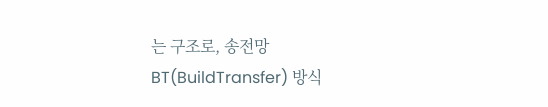는 구조로, 송전망 BT(BuildTransfer) 방식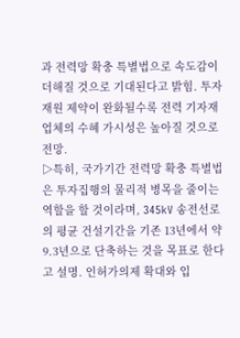과 전력망 확충 특별법으로 속도감이 더해질 것으로 기대된다고 밝힘. 투자재원 제약이 완화될수록 전력 기자재 업체의 수혜 가시성은 높아질 것으로 전망.
▷특히, 국가기간 전력망 확충 특별법은 투자집행의 물리적 병목을 줄이는 역할을 할 것이라며, 345kV 송전선로의 평균 건설기간을 기존 13년에서 약 9.3년으로 단축하는 것을 목표로 한다고 설명. 인허가의제 확대와 입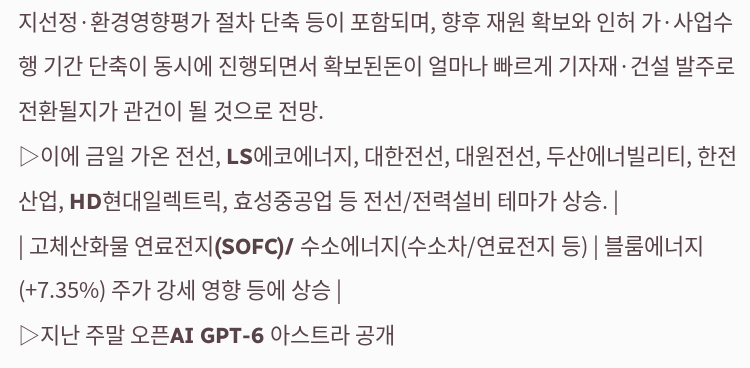지선정·환경영향평가 절차 단축 등이 포함되며, 향후 재원 확보와 인허 가·사업수행 기간 단축이 동시에 진행되면서 확보된돈이 얼마나 빠르게 기자재·건설 발주로 전환될지가 관건이 될 것으로 전망.
▷이에 금일 가온 전선, LS에코에너지, 대한전선, 대원전선, 두산에너빌리티, 한전산업, HD현대일렉트릭, 효성중공업 등 전선/전력설비 테마가 상승. |
| 고체산화물 연료전지(SOFC)/ 수소에너지(수소차/연료전지 등) | 블룸에너지(+7.35%) 주가 강세 영향 등에 상승 |
▷지난 주말 오픈AI GPT-6 아스트라 공개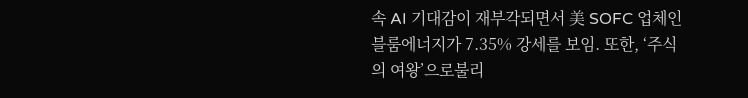속 AI 기대감이 재부각되면서 美 SOFC 업체인 블룸에너지가 7.35% 강세를 보임. 또한, ‘주식의 여왕’으로불리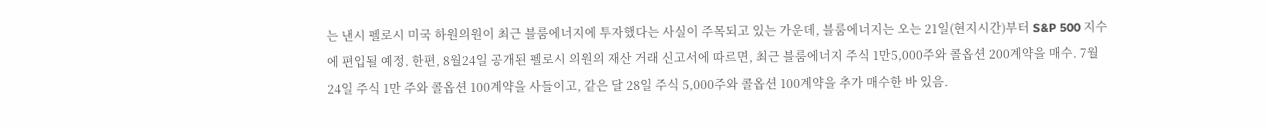는 낸시 펠로시 미국 하원의원이 최근 블룸에너지에 투자했다는 사실이 주목되고 있는 가운데, 블룸에너지는 오는 21일(현지시간)부터 S&P 500 지수에 편입될 예정. 한편, 8월24일 공개된 펠로시 의원의 재산 거래 신고서에 따르면, 최근 블룸에너지 주식 1만5,000주와 콜옵션 200계약을 매수. 7월24일 주식 1만 주와 콜옵션 100계약을 사들이고, 같은 달 28일 주식 5,000주와 콜옵션 100계약을 추가 매수한 바 있음.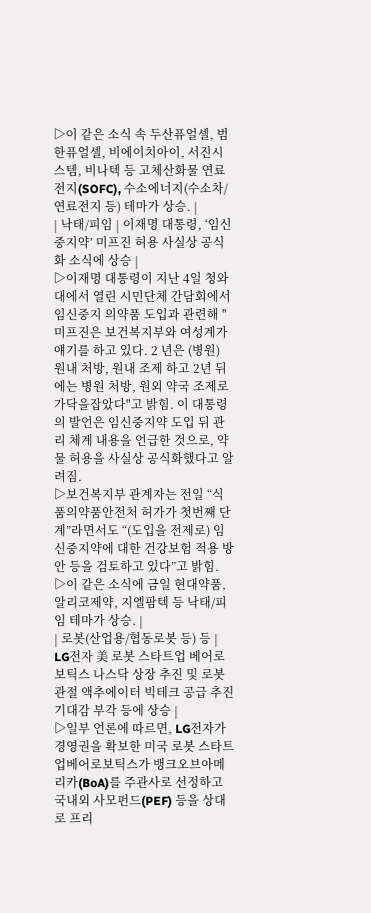▷이 같은 소식 속 두산퓨얼셀, 범한퓨얼셀, 비에이치아이, 서진시스템, 비나텍 등 고체산화물 연료전지(SOFC), 수소에너지(수소차/연료전지 등) 테마가 상승. |
| 낙태/피임 | 이재명 대통령, ‘임신중지약’ 미프진 허용 사실상 공식화 소식에 상승 |
▷이재명 대통령이 지난 4일 청와대에서 열린 시민단체 간담회에서 임신중지 의약품 도입과 관련해 "미프진은 보건복지부와 여성계가 얘기를 하고 있다. 2 년은 (병원) 원내 처방, 원내 조제 하고 2년 뒤에는 병원 처방, 원외 약국 조제로 가닥을잡았다"고 밝힘. 이 대통령의 발언은 임신중지약 도입 뒤 관리 체계 내용을 언급한 것으로, 약물 허용을 사실상 공식화했다고 알려짐.
▷보건복지부 관계자는 전일 “식품의약품안전처 허가가 첫번째 단계”라면서도 “(도입을 전제로) 임신중지약에 대한 건강보험 적용 방안 등을 검토하고 있다”고 밝힘.
▷이 같은 소식에 금일 현대약품, 알리코제약, 지엘팜텍 등 낙태/피임 테마가 상승. |
| 로봇(산업용/협동로봇 등) 등 | LG전자 美 로봇 스타트업 베어로보틱스 나스닥 상장 추진 및 로봇 관절 액추에이터 빅테크 공급 추진 기대감 부각 등에 상승 |
▷일부 언론에 따르면, LG전자가 경영권을 확보한 미국 로봇 스타트업베어로보틱스가 뱅크오브아메리카(BoA)를 주관사로 선정하고 국내외 사모펀드(PEF) 등을 상대로 프리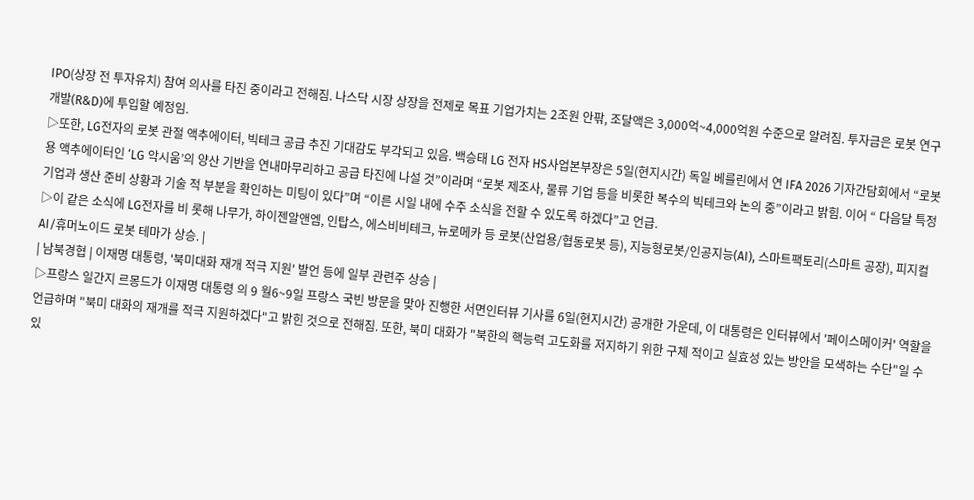IPO(상장 전 투자유치) 참여 의사를 타진 중이라고 전해짐. 나스닥 시장 상장을 전제로 목표 기업가치는 2조원 안팎, 조달액은 3,000억~4,000억원 수준으로 알려짐. 투자금은 로봇 연구개발(R&D)에 투입할 예정임.
▷또한, LG전자의 로봇 관절 액추에이터, 빅테크 공급 추진 기대감도 부각되고 있음. 백승태 LG 전자 HS사업본부장은 5일(현지시간) 독일 베를린에서 연 IFA 2026 기자간담회에서 “로봇용 액추에이터인 ‘LG 악시움’의 양산 기반을 연내마무리하고 공급 타진에 나설 것”이라며 “로봇 제조사, 물류 기업 등을 비롯한 복수의 빅테크와 논의 중”이라고 밝힘. 이어 “ 다음달 특정 기업과 생산 준비 상황과 기술 적 부분을 확인하는 미팅이 있다”며 “이른 시일 내에 수주 소식을 전할 수 있도록 하겠다”고 언급.
▷이 같은 소식에 LG전자를 비 롯해 나무가, 하이젠알앤엠, 인탑스, 에스비비테크, 뉴로메카 등 로봇(산업용/협동로봇 등), 지능형로봇/인공지능(AI), 스마트팩토리(스마트 공장), 피지컬 AI/휴머노이드 로봇 테마가 상승. |
| 남북경협 | 이재명 대통령, '북미대화 재개 적극 지원' 발언 등에 일부 관련주 상승 |
▷프랑스 일간지 르몽드가 이재명 대통령 의 9 월6~9일 프랑스 국빈 방문을 맞아 진행한 서면인터뷰 기사를 6일(현지시간) 공개한 가운데, 이 대통령은 인터뷰에서 '페이스메이커' 역할을언급하며 "북미 대화의 재개를 적극 지원하겠다"고 밝힌 것으로 전해짐. 또한, 북미 대화가 "북한의 핵능력 고도화를 저지하기 위한 구체 적이고 실효성 있는 방안을 모색하는 수단"일 수 있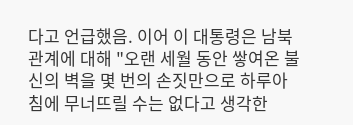다고 언급했음. 이어 이 대통령은 남북 관계에 대해 "오랜 세월 동안 쌓여온 불신의 벽을 몇 번의 손짓만으로 하루아침에 무너뜨릴 수는 없다고 생각한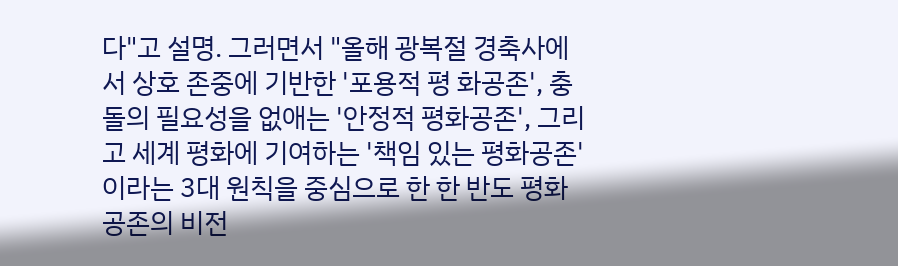다"고 설명. 그러면서 "올해 광복절 경축사에서 상호 존중에 기반한 '포용적 평 화공존', 충돌의 필요성을 없애는 '안정적 평화공존', 그리고 세계 평화에 기여하는 '책임 있는 평화공존'이라는 3대 원칙을 중심으로 한 한 반도 평화공존의 비전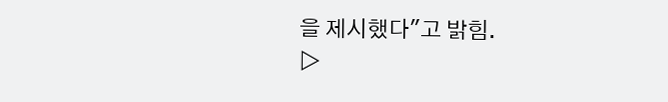을 제시했다"고 밝힘.
▷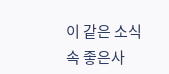이 같은 소식 속 좋은사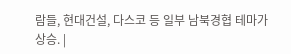람들, 현대건설, 다스코 등 일부 남북경협 테마가 상승. |